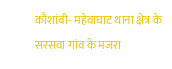कौशांबी- महेवाघाट थाना क्षेत्र के सरसवा गांव के मजरा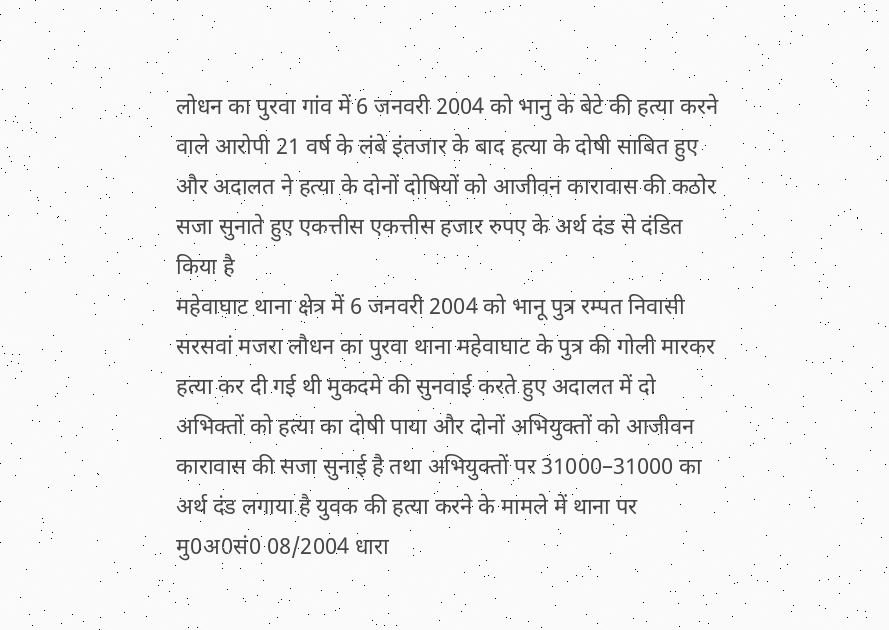लोधन का पुरवा गांव में 6 जनवरी 2004 को भानु के बेटे की हत्या करने वाले आरोपी 21 वर्ष के लंबे इंतजार के बाद हत्या के दोषी साबित हुए और अदालत ने हत्या के दोनों दोषियों को आजीवन कारावास की कठोर सजा सुनाते हुए एकत्तीस एकत्तीस हजार रुपए के अर्थ दंड से दंडित किया है
महेवाघाट थाना क्षेत्र में 6 जनवरी 2004 को भानू पुत्र रम्पत निवासी सरसवां मजरा लौधन का पुरवा थाना महेवाघाट के पुत्र की गोली मारकर हत्या कर दी गई थी मुकदमे की सुनवाई करते हुए अदालत में दो अभिक्तों को हत्या का दोषी पाया और दोनों अभियुक्तों को आजीवन कारावास की सजा सुनाई है तथा अभियुक्तों पर 31000–31000 का अर्थ दंड लगाया है युवक की हत्या करने के मामले में थाना पर मु0अ0सं0 08/2004 धारा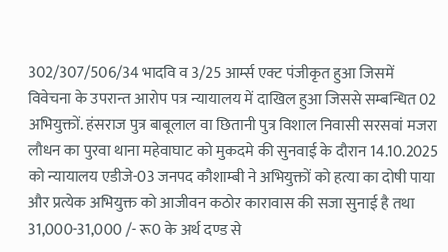302/307/506/34 भादवि व 3/25 आर्म्स एक्ट पंजीकृत हुआ जिसमें विवेचना के उपरान्त आरोप पत्र न्यायालय में दाखिल हुआ जिससे सम्बन्धित 02 अभियुक्तों. हंसराज पुत्र बाबूलाल वा छितानी पुत्र विशाल निवासी सरसवां मजरा लौधन का पुरवा थाना महेवाघाट को मुकदमे की सुनवाई के दौरान 14.10.2025 को न्यायालय एडीजे-03 जनपद कौशाम्बी ने अभियुक्तों को हत्या का दोषी पाया और प्रत्येक अभियुक्त को आजीवन कठोर कारावास की सजा सुनाई है तथा 31,000-31,000 /- रू0 के अर्थ दण्ड से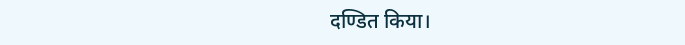दण्डित किया।